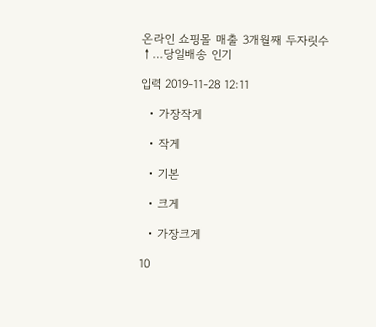온라인 쇼핑몰 매출 3개월째 두자릿수↑…당일배송 인기

입력 2019-11-28 12:11

  • 가장작게

  • 작게

  • 기본

  • 크게

  • 가장크게

10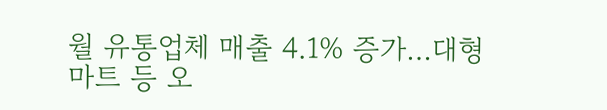월 유통업체 매출 4.1% 증가…대형마트 등 오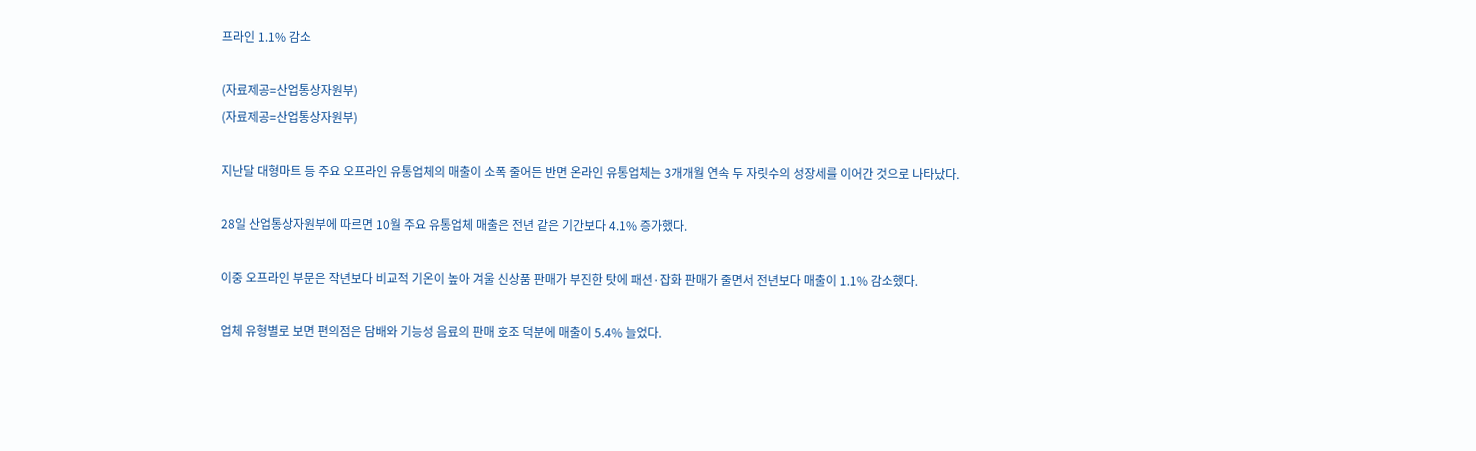프라인 1.1% 감소

(자료제공=산업통상자원부)
(자료제공=산업통상자원부)

지난달 대형마트 등 주요 오프라인 유통업체의 매출이 소폭 줄어든 반면 온라인 유통업체는 3개개월 연속 두 자릿수의 성장세를 이어간 것으로 나타났다.

28일 산업통상자원부에 따르면 10월 주요 유통업체 매출은 전년 같은 기간보다 4.1% 증가했다.

이중 오프라인 부문은 작년보다 비교적 기온이 높아 겨울 신상품 판매가 부진한 탓에 패션·잡화 판매가 줄면서 전년보다 매출이 1.1% 감소했다.

업체 유형별로 보면 편의점은 담배와 기능성 음료의 판매 호조 덕분에 매출이 5.4% 늘었다.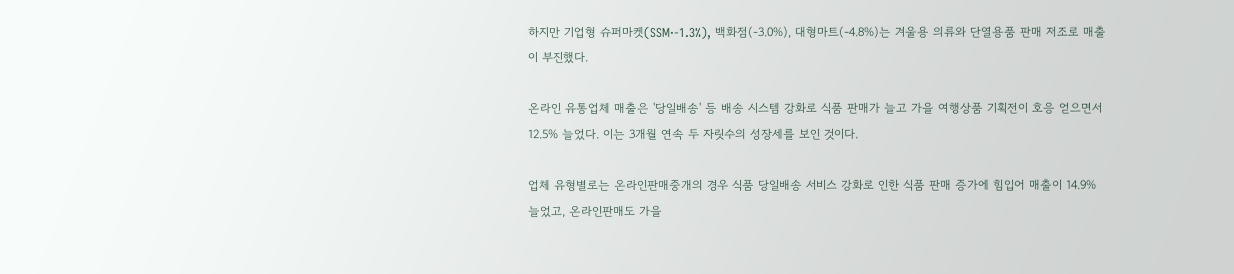하지만 기업형 슈퍼마켓(SSM·-1.3%), 백화점(-3.0%), 대형마트(-4.8%)는 겨울용 의류와 단열용품 판매 저조로 매출이 부진했다.

온라인 유통업체 매출은 '당일배송' 등 배송 시스템 강화로 식품 판매가 늘고 가을 여행상품 기획전이 호응 얻으면서 12.5% 늘었다. 이는 3개월 연속 두 자릿수의 성장세를 보인 것이다.

업체 유형별로는 온라인판매중개의 경우 식품 당일배송 서비스 강화로 인한 식품 판매 증가에 힘입어 매출이 14.9% 늘었고, 온라인판매도 가을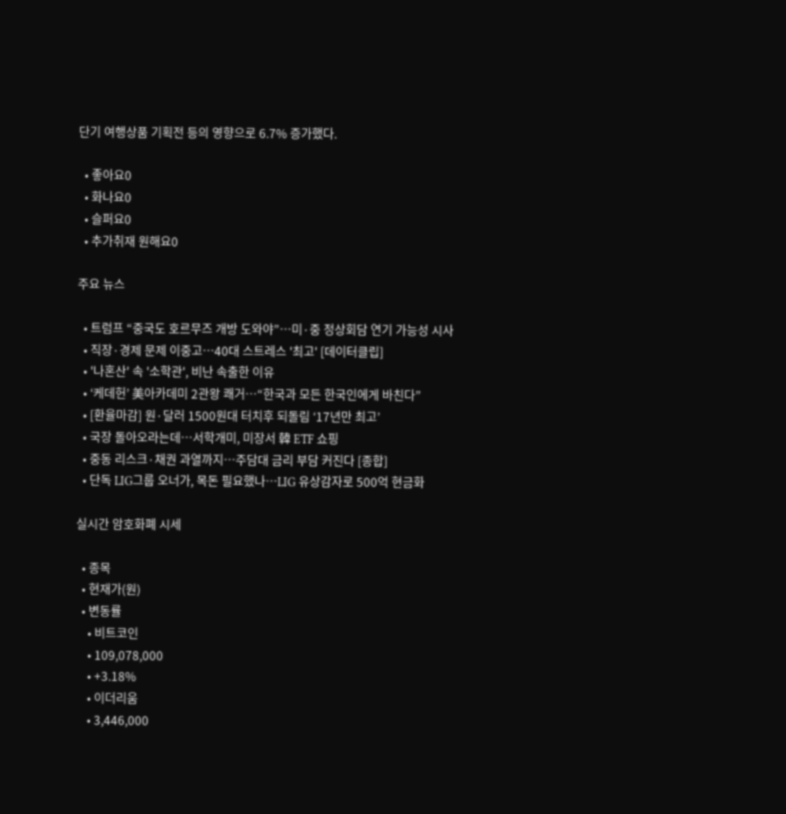단기 여행상품 기획전 등의 영향으로 6.7% 증가했다.

  • 좋아요0
  • 화나요0
  • 슬퍼요0
  • 추가취재 원해요0

주요 뉴스

  • 트럼프 “중국도 호르무즈 개방 도와야”…미·중 정상회담 연기 가능성 시사
  • 직장·경제 문제 이중고…40대 스트레스 '최고' [데이터클립]
  • '나혼산' 속 '소학관', 비난 속출한 이유
  • ‘케데헌’ 美아카데미 2관왕 쾌거⋯“한국과 모든 한국인에게 바친다”
  • [환율마감] 원·달러 1500원대 터치후 되돌림 ‘17년만 최고’
  • 국장 돌아오라는데…서학개미, 미장서 韓 ETF 쇼핑
  • 중동 리스크·채권 과열까지…주담대 금리 부담 커진다 [종합]
  • 단독 LIG그룹 오너가, 목돈 필요했나…LIG 유상감자로 500억 현금화

실시간 암호화폐 시세

  • 종목
  • 현재가(원)
  • 변동률
    • 비트코인
    • 109,078,000
    • +3.18%
    • 이더리움
    • 3,446,000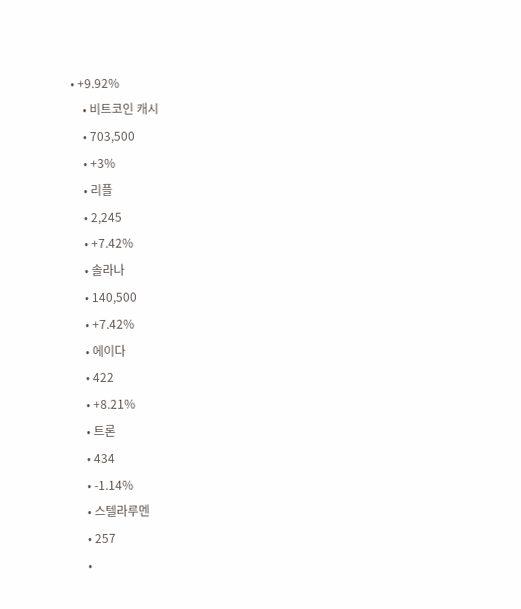• +9.92%
    • 비트코인 캐시
    • 703,500
    • +3%
    • 리플
    • 2,245
    • +7.42%
    • 솔라나
    • 140,500
    • +7.42%
    • 에이다
    • 422
    • +8.21%
    • 트론
    • 434
    • -1.14%
    • 스텔라루멘
    • 257
    •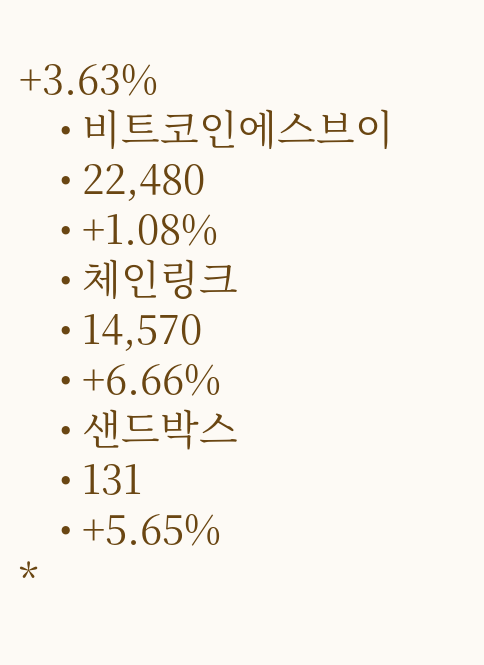+3.63%
    • 비트코인에스브이
    • 22,480
    • +1.08%
    • 체인링크
    • 14,570
    • +6.66%
    • 샌드박스
    • 131
    • +5.65%
*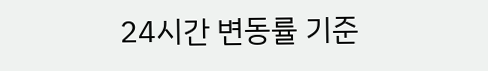24시간 변동률 기준